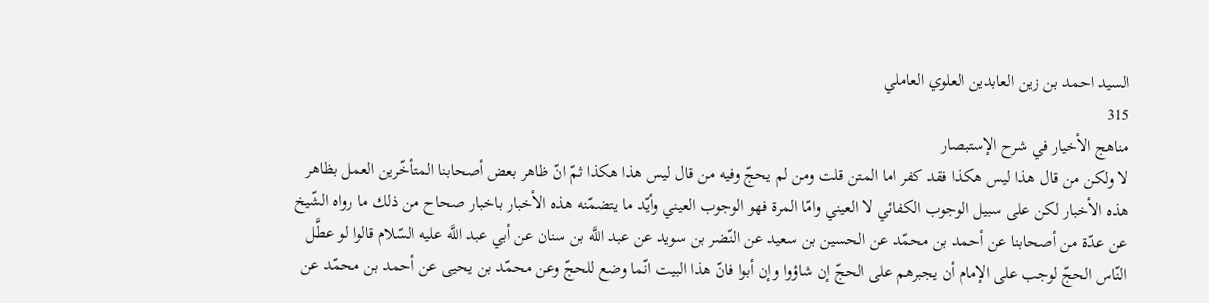السيد احمد بن زين العابدين العلوي العاملي
315
مناهج الأخيار في شرح الإستبصار
لا ولكن من قال هذا ليس هكذا فقد كفر اما المتن قلت ومن لم يحجّ وفيه من قال ليس هذا هكذا ثمّ انّ ظاهر بعض أصحابنا المتأخّرين العمل بظاهر هذه الأخبار لكن على سبيل الوجوب الكفائي لا العيني وامّا المرة فهو الوجوب العيني وأيّد ما يتضمّنه هذه الأخبار باخبار صحاح من ذلك ما رواه الشّيخ عن عدّة من أصحابنا عن أحمد بن محمّد عن الحسين بن سعيد عن النّضر بن سويد عن عبد اللَّه بن سنان عن أبي عبد اللَّه عليه السّلام قالوا لو عطَّل النّاس الحجّ لوجب على الإمام أن يجبرهم على الحجّ إن شاؤوا وإن أبوا فانّ هذا البيت انّما وضع للحجّ وعن محمّد بن يحيى عن أحمد بن محمّد عن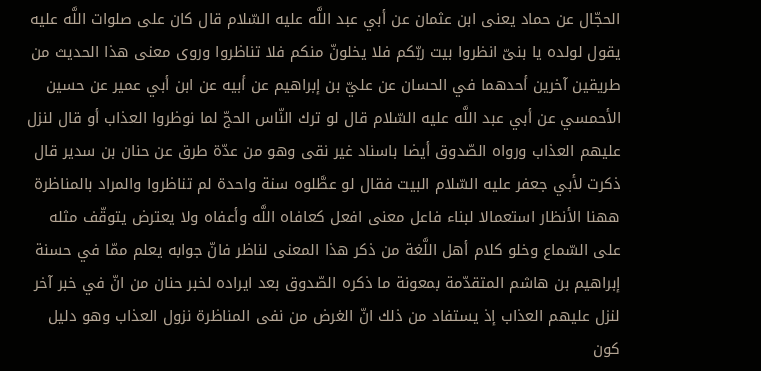الحجّال عن حماد يعنى ابن عثمان عن أبي عبد اللَّه عليه السّلام قال كان على صلوات اللَّه عليه يقول لولده يا بنىّ انظروا بيت ربّكم فلا يخلونّ منكم فلا تناظروا وروى معنى هذا الحديث من طريقين آخرين أحدهما في الحسان عن عليّ بن إبراهيم عن أبيه عن ابن أبي عمير عن حسين الأحمسي عن أبي عبد اللَّه عليه السّلام قال لو ترك النّاس الحجّ لما نوظروا العذاب أو قال لنزل عليهم العذاب ورواه الصّدوق أيضا باسناد غير نقى وهو من عدّة طرق عن حنان بن سدير قال ذكرت لأبي جعفر عليه السّلام البيت فقال لو عطَّلوه سنة واحدة لم تناظروا والمراد بالمناظرة ههنا الأنظار استعمالا لبناء فاعل معنى افعل كعافاه اللَّه وأعفاه ولا يعترض يتوقّف مثله على السّماع وخلو كلام أهل اللَّغة من ذكر هذا المعنى لناظر فانّ جوابه يعلم ممّا في حسنة إبراهيم بن هاشم المتقدّمة بمعونة ما ذكره الصّدوق بعد ايراده لخبر حنان من انّ في خبر آخر لنزل عليهم العذاب إذ يستفاد من ذلك انّ الغرض من نفى المناظرة نزول العذاب وهو دليل كون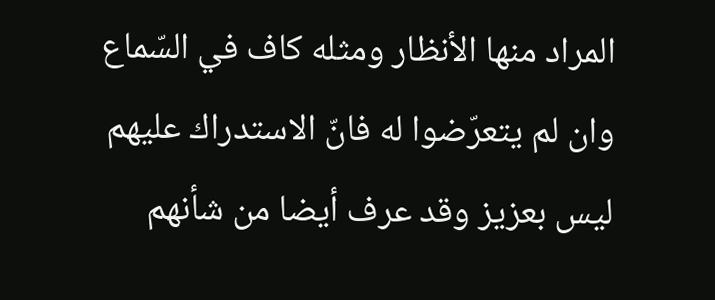المراد منها الأنظار ومثله كاف في السّماع وان لم يتعرّضوا له فانّ الاستدراك عليهم ليس بعزيز وقد عرف أيضا من شأنهم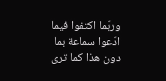وربّما اكتفوا فيما ادّعوا سماعة بما دون هذا كما ترى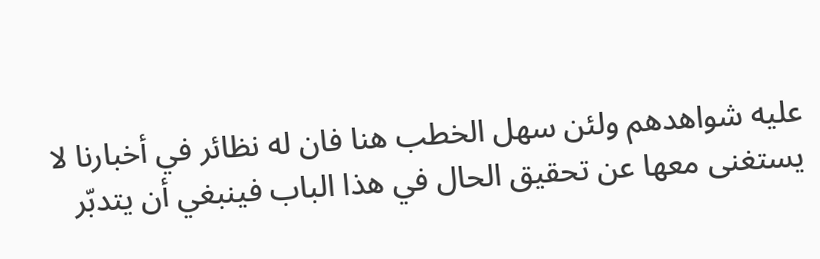عليه شواهدهم ولئن سهل الخطب هنا فان له نظائر في أخبارنا لا يستغنى معها عن تحقيق الحال في هذا الباب فينبغي أن يتدبّر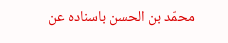محمّد بن الحسن باسناده عن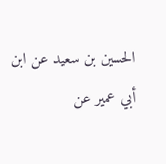الحسين بن سعيد عن ابن أبي عمير عن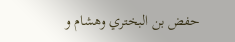حفض بن البختري وهشام و